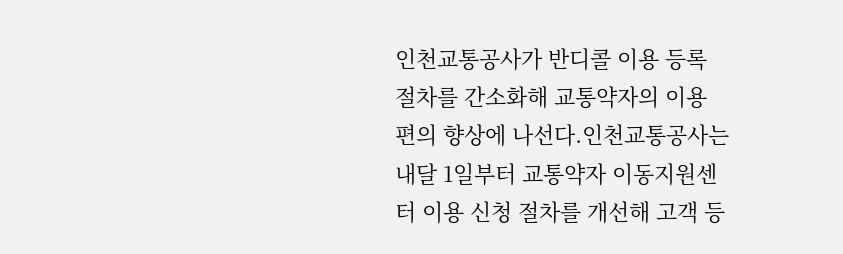인천교통공사가 반디콜 이용 등록 절차를 간소화해 교통약자의 이용 편의 향상에 나선다.인천교통공사는 내달 1일부터 교통약자 이동지원센터 이용 신청 절차를 개선해 고객 등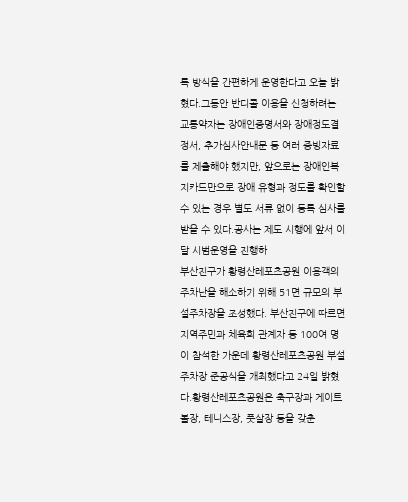록 방식을 간편하게 운영한다고 오늘 밝혔다.그동안 반디콜 이용을 신청하려는 교통약자는 장애인증명서와 장애정도결정서, 추가심사안내문 등 여러 증빙자료를 제출해야 했지만, 앞으로는 장애인복지카드만으로 장애 유형과 정도를 확인할 수 있는 경우 별도 서류 없이 등록 심사를 받을 수 있다.공사는 제도 시행에 앞서 이달 시범운영을 진행하
부산진구가 황령산레포츠공원 이용객의 주차난을 해소하기 위해 51면 규모의 부설주차장을 조성했다. 부산진구에 따르면 지역주민과 체육회 관계자 등 100여 명이 참석한 가운데 황령산레포츠공원 부설주차장 준공식을 개최했다고 24일 밝혔다.황령산레포츠공원은 축구장과 게이트볼장, 테니스장, 풋살장 등을 갖춘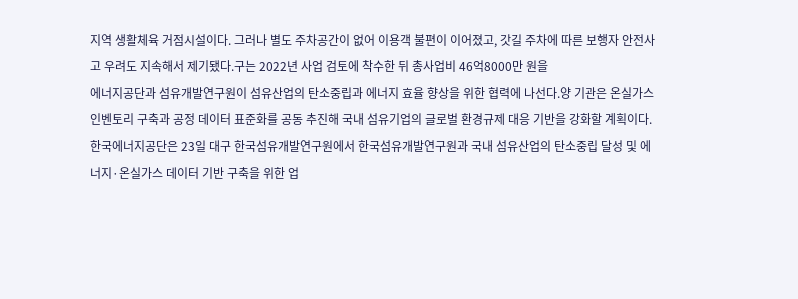지역 생활체육 거점시설이다. 그러나 별도 주차공간이 없어 이용객 불편이 이어졌고, 갓길 주차에 따른 보행자 안전사고 우려도 지속해서 제기됐다.구는 2022년 사업 검토에 착수한 뒤 총사업비 46억8000만 원을
에너지공단과 섬유개발연구원이 섬유산업의 탄소중립과 에너지 효율 향상을 위한 협력에 나선다.양 기관은 온실가스 인벤토리 구축과 공정 데이터 표준화를 공동 추진해 국내 섬유기업의 글로벌 환경규제 대응 기반을 강화할 계획이다.한국에너지공단은 23일 대구 한국섬유개발연구원에서 한국섬유개발연구원과 국내 섬유산업의 탄소중립 달성 및 에너지·온실가스 데이터 기반 구축을 위한 업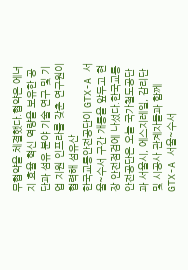무협약을 체결했다.협약은 에너지 효율 혁신 역량을 보유한 공단과 섬유 분야 기술 연구 및 기업 지원 인프라를 갖춘 연구원이 협력해 섬유산
한국교통안전공단이 GTX-A 서울~수서 구간 개통을 앞두고 현장 안전점검에 나섰다.한국교통안전공단은 오늘 국가철도공단과 서울시, 에스지레일, 감리단 및 시공사 관계자들과 함께 GTX-A 서울~수서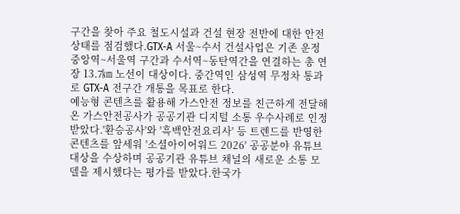구간을 찾아 주요 철도시설과 건설 현장 전반에 대한 안전 상태를 점검했다.GTX-A 서울~수서 건설사업은 기존 운정중앙역~서울역 구간과 수서역~동탄역간을 연결하는 총 연장 13.7㎞ 노선이 대상이다. 중간역인 삼성역 무정차 통과로 GTX-A 전구간 개통을 목표로 한다.
예능형 콘텐츠를 활용해 가스안전 정보를 친근하게 전달해온 가스안전공사가 공공기관 디지털 소통 우수사례로 인정받았다.'환승공사'와 '흑백안전요리사' 등 트렌드를 반영한 콘텐츠를 앞세워 '소셜아이어워드 2026' 공공분야 유튜브 대상을 수상하며 공공기관 유튜브 채널의 새로운 소통 모델을 제시했다는 평가를 받았다.한국가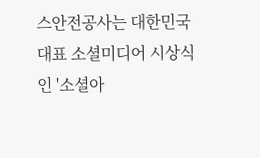스안전공사는 대한민국 대표 소셜미디어 시상식인 '소셜아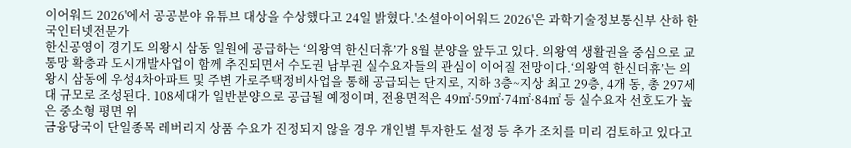이어워드 2026'에서 공공분야 유튜브 대상을 수상했다고 24일 밝혔다.'소셜아이어워드 2026'은 과학기술정보통신부 산하 한국인터넷전문가
한신공영이 경기도 의왕시 삼동 일원에 공급하는 ‘의왕역 한신더휴’가 8월 분양을 앞두고 있다. 의왕역 생활권을 중심으로 교통망 확충과 도시개발사업이 함께 추진되면서 수도권 남부권 실수요자들의 관심이 이어질 전망이다.‘의왕역 한신더휴’는 의왕시 삼동에 우성4차아파트 및 주변 가로주택정비사업을 통해 공급되는 단지로, 지하 3층~지상 최고 29층, 4개 동, 총 297세대 규모로 조성된다. 108세대가 일반분양으로 공급될 예정이며, 전용면적은 49㎡·59㎡·74㎡·84㎡ 등 실수요자 선호도가 높은 중소형 평면 위
금융당국이 단일종목 레버리지 상품 수요가 진정되지 않을 경우 개인별 투자한도 설정 등 추가 조치를 미리 검토하고 있다고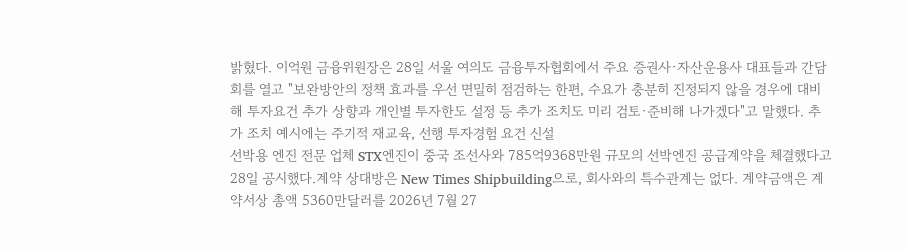밝혔다. 이억원 금융위원장은 28일 서울 여의도 금융투자협회에서 주요 증권사·자산운용사 대표들과 간담회를 열고 "보완방안의 정책 효과를 우선 면밀히 점검하는 한편, 수요가 충분히 진정되지 않을 경우에 대비해 투자요건 추가 상향과 개인별 투자한도 설정 등 추가 조치도 미리 검토·준비해 나가겠다"고 말했다. 추가 조치 예시에는 주기적 재교육, 선행 투자경험 요건 신설
선박용 엔진 전문 업체 STX엔진이 중국 조선사와 785억9368만원 규모의 선박엔진 공급계약을 체결했다고 28일 공시했다.계약 상대방은 New Times Shipbuilding으로, 회사와의 특수관계는 없다. 계약금액은 계약서상 총액 5360만달러를 2026년 7월 27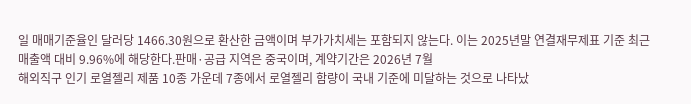일 매매기준율인 달러당 1466.30원으로 환산한 금액이며 부가가치세는 포함되지 않는다. 이는 2025년말 연결재무제표 기준 최근 매출액 대비 9.96%에 해당한다.판매·공급 지역은 중국이며, 계약기간은 2026년 7월
해외직구 인기 로열젤리 제품 10종 가운데 7종에서 로열젤리 함량이 국내 기준에 미달하는 것으로 나타났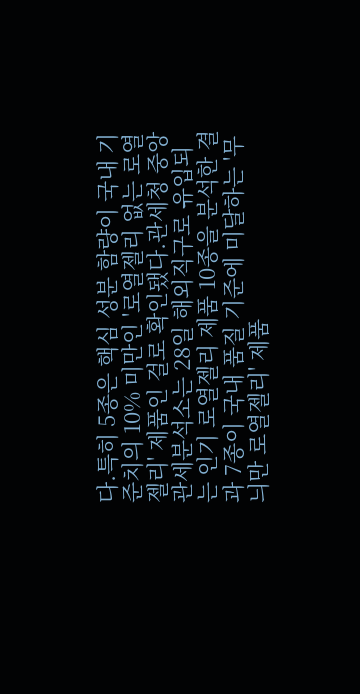다.특히 5종은 핵심 성분 함량이 국내 기준치의 10% 미만인 '로열젤리 없는 로열젤리' 제품인 걸로 확인됐다.관세청 중앙관세분석소는 28일 해외직구로 유입되는 인기 로열젤리 제품 10종을 분석한 결과 7종이 국내 품질 기준에 미달하는 '무늬만 로열젤리' 제품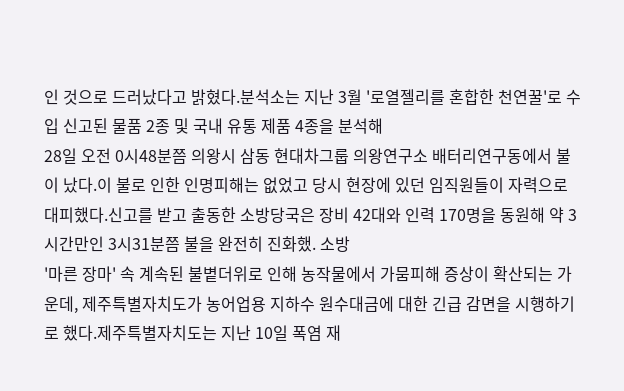인 것으로 드러났다고 밝혔다.분석소는 지난 3월 '로열젤리를 혼합한 천연꿀'로 수입 신고된 물품 2종 및 국내 유통 제품 4종을 분석해
28일 오전 0시48분쯤 의왕시 삼동 현대차그룹 의왕연구소 배터리연구동에서 불이 났다.이 불로 인한 인명피해는 없었고 당시 현장에 있던 임직원들이 자력으로 대피했다.신고를 받고 출동한 소방당국은 장비 42대와 인력 170명을 동원해 약 3시간만인 3시31분쯤 불을 완전히 진화했. 소방
'마른 장마' 속 계속된 불볕더위로 인해 농작물에서 가뭄피해 증상이 확산되는 가운데, 제주특별자치도가 농어업용 지하수 원수대금에 대한 긴급 감면을 시행하기로 했다.제주특별자치도는 지난 10일 폭염 재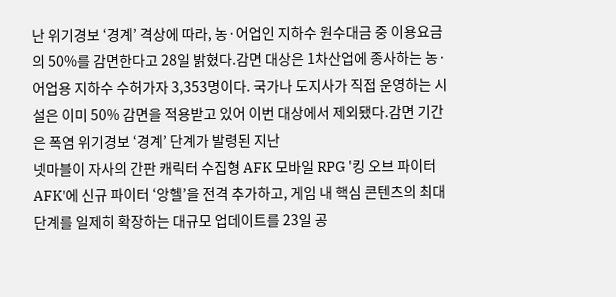난 위기경보 ‘경계’ 격상에 따라, 농·어업인 지하수 원수대금 중 이용요금의 50%를 감면한다고 28일 밝혔다.감면 대상은 1차산업에 종사하는 농·어업용 지하수 수허가자 3,353명이다. 국가나 도지사가 직접 운영하는 시설은 이미 50% 감면을 적용받고 있어 이번 대상에서 제외됐다.감면 기간은 폭염 위기경보 ‘경계’ 단계가 발령된 지난
넷마블이 자사의 간판 캐릭터 수집형 AFK 모바일 RPG '킹 오브 파이터 AFK'에 신규 파이터 ‘앙헬’을 전격 추가하고, 게임 내 핵심 콘텐츠의 최대 단계를 일제히 확장하는 대규모 업데이트를 23일 공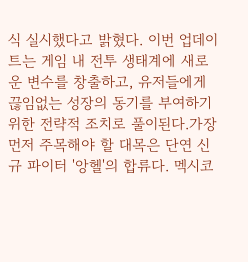식 실시했다고 밝혔다. 이번 업데이트는 게임 내 전투 생태계에 새로운 변수를 창출하고, 유저들에게 끊임없는 성장의 동기를 부여하기 위한 전략적 조치로 풀이된다.가장 먼저 주목해야 할 대목은 단연 신규 파이터 '앙헬'의 합류다. 멕시코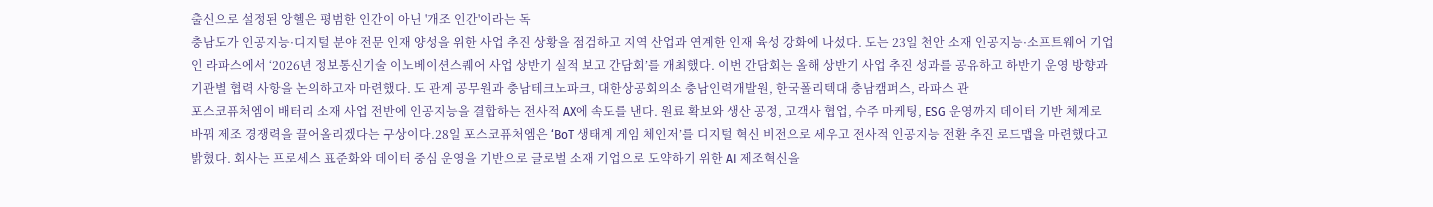출신으로 설정된 앙헬은 평범한 인간이 아닌 '개조 인간'이라는 독
충남도가 인공지능·디지털 분야 전문 인재 양성을 위한 사업 추진 상황을 점검하고 지역 산업과 연계한 인재 육성 강화에 나섰다. 도는 23일 천안 소재 인공지능·소프트웨어 기업인 라파스에서 ‘2026년 정보통신기술 이노베이션스퀘어 사업 상반기 실적 보고 간담회’를 개최했다. 이번 간담회는 올해 상반기 사업 추진 성과를 공유하고 하반기 운영 방향과 기관별 협력 사항을 논의하고자 마련했다. 도 관계 공무원과 충남테크노파크, 대한상공회의소 충남인력개발원, 한국폴리텍대 충남캠퍼스, 라파스 관
포스코퓨처엠이 배터리 소재 사업 전반에 인공지능을 결합하는 전사적 AX에 속도를 낸다. 원료 확보와 생산 공정, 고객사 협업, 수주 마케팅, ESG 운영까지 데이터 기반 체계로 바꿔 제조 경쟁력을 끌어올리겠다는 구상이다.28일 포스코퓨처엠은 ‘BoT 생태계 게임 체인저’를 디지털 혁신 비전으로 세우고 전사적 인공지능 전환 추진 로드맵을 마련했다고 밝혔다. 회사는 프로세스 표준화와 데이터 중심 운영을 기반으로 글로벌 소재 기업으로 도약하기 위한 AI 제조혁신을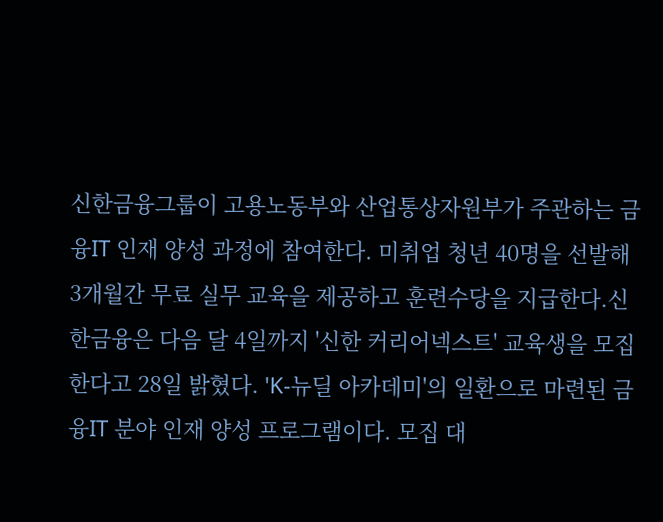신한금융그룹이 고용노동부와 산업통상자원부가 주관하는 금융IT 인재 양성 과정에 참여한다. 미취업 청년 40명을 선발해 3개월간 무료 실무 교육을 제공하고 훈련수당을 지급한다.신한금융은 다음 달 4일까지 '신한 커리어넥스트' 교육생을 모집한다고 28일 밝혔다. 'K-뉴딜 아카데미'의 일환으로 마련된 금융IT 분야 인재 양성 프로그램이다. 모집 대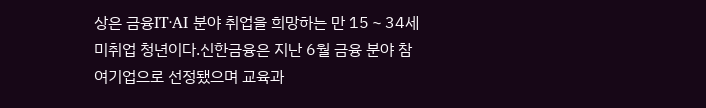상은 금융IT·AI 분야 취업을 희망하는 만 15∼34세 미취업 청년이다.신한금융은 지난 6월 금융 분야 참여기업으로 선정됐으며 교육과